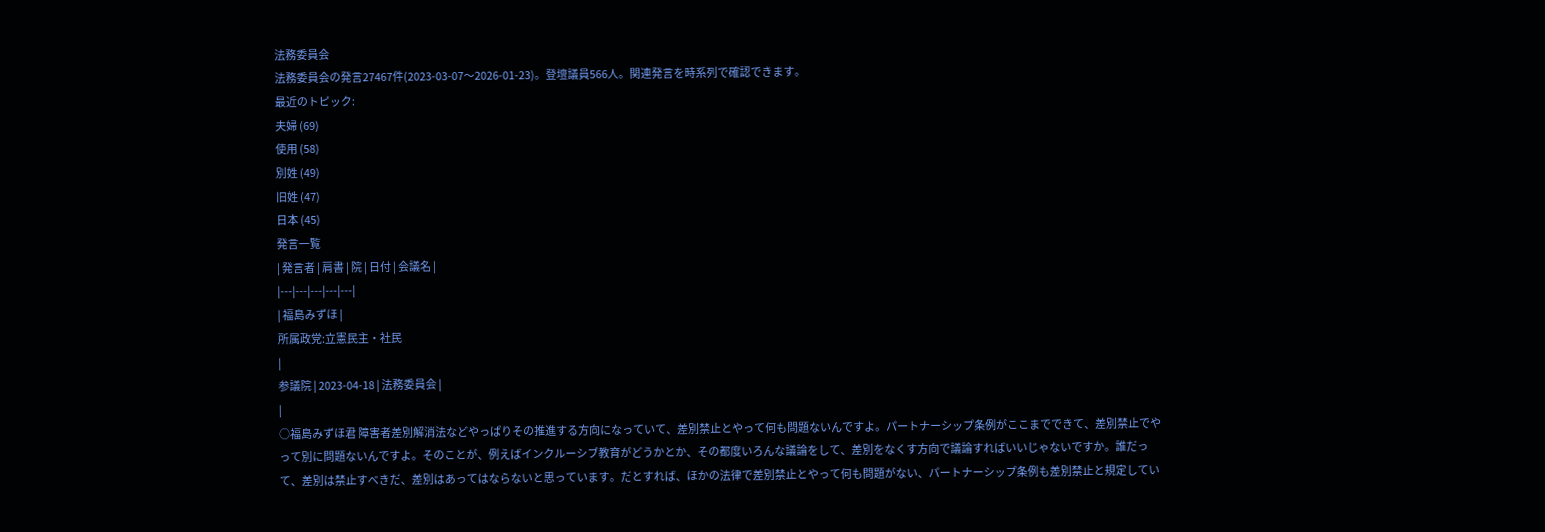法務委員会
法務委員会の発言27467件(2023-03-07〜2026-01-23)。登壇議員566人。関連発言を時系列で確認できます。
最近のトピック:
夫婦 (69)
使用 (58)
別姓 (49)
旧姓 (47)
日本 (45)
発言一覧
| 発言者 | 肩書 | 院 | 日付 | 会議名 |
|---|---|---|---|---|
| 福島みずほ |
所属政党:立憲民主・社民
|
参議院 | 2023-04-18 | 法務委員会 |
|
○福島みずほ君 障害者差別解消法などやっぱりその推進する方向になっていて、差別禁止とやって何も問題ないんですよ。パートナーシップ条例がここまでできて、差別禁止でやって別に問題ないんですよ。そのことが、例えばインクルーシブ教育がどうかとか、その都度いろんな議論をして、差別をなくす方向で議論すればいいじゃないですか。誰だって、差別は禁止すべきだ、差別はあってはならないと思っています。だとすれば、ほかの法律で差別禁止とやって何も問題がない、パートナーシップ条例も差別禁止と規定してい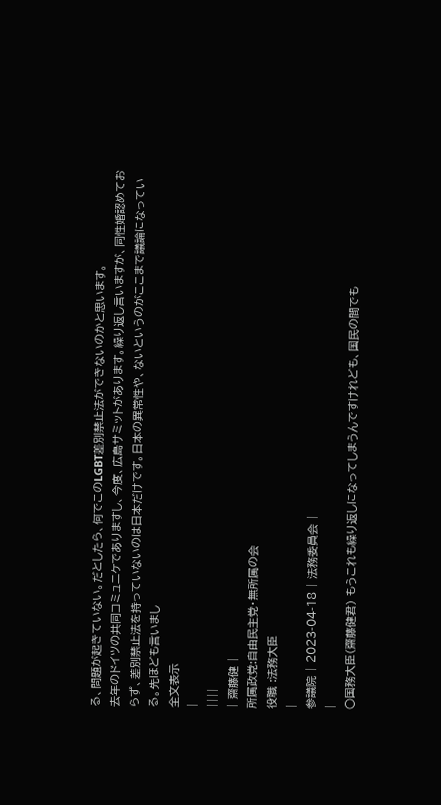る、問題が起きていない。だとしたら、何でこのLGBT差別禁止法ができないのかと思います。
去年のドイツの共同コミュニケでありますし、今度、広島サミットがあります。繰り返し言いますが、同性婚認めておらず、差別禁止法を持っていないのは日本だけです。日本の異常性や、ないというのがここまで議論になっている。先ほども言いまし
全文表示
|
||||
| 齋藤健 |
所属政党:自由民主党・無所属の会
役職 :法務大臣
|
参議院 | 2023-04-18 | 法務委員会 |
|
○国務大臣(齋藤健君) もうこれも繰り返しになってしまうんですけれども、国民の間でも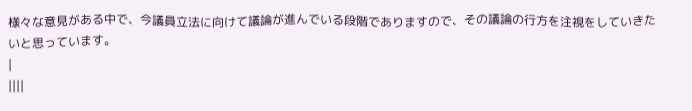様々な意見がある中で、今議員立法に向けて議論が進んでいる段階でありますので、その議論の行方を注視をしていきたいと思っています。
|
||||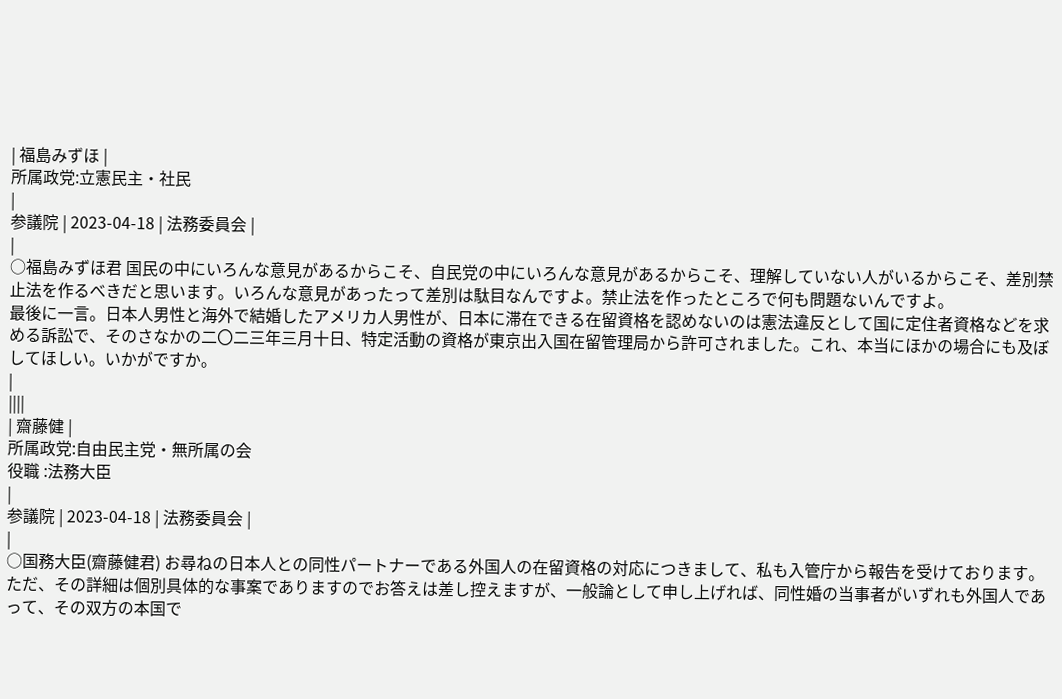| 福島みずほ |
所属政党:立憲民主・社民
|
参議院 | 2023-04-18 | 法務委員会 |
|
○福島みずほ君 国民の中にいろんな意見があるからこそ、自民党の中にいろんな意見があるからこそ、理解していない人がいるからこそ、差別禁止法を作るべきだと思います。いろんな意見があったって差別は駄目なんですよ。禁止法を作ったところで何も問題ないんですよ。
最後に一言。日本人男性と海外で結婚したアメリカ人男性が、日本に滞在できる在留資格を認めないのは憲法違反として国に定住者資格などを求める訴訟で、そのさなかの二〇二三年三月十日、特定活動の資格が東京出入国在留管理局から許可されました。これ、本当にほかの場合にも及ぼしてほしい。いかがですか。
|
||||
| 齋藤健 |
所属政党:自由民主党・無所属の会
役職 :法務大臣
|
参議院 | 2023-04-18 | 法務委員会 |
|
○国務大臣(齋藤健君) お尋ねの日本人との同性パートナーである外国人の在留資格の対応につきまして、私も入管庁から報告を受けております。
ただ、その詳細は個別具体的な事案でありますのでお答えは差し控えますが、一般論として申し上げれば、同性婚の当事者がいずれも外国人であって、その双方の本国で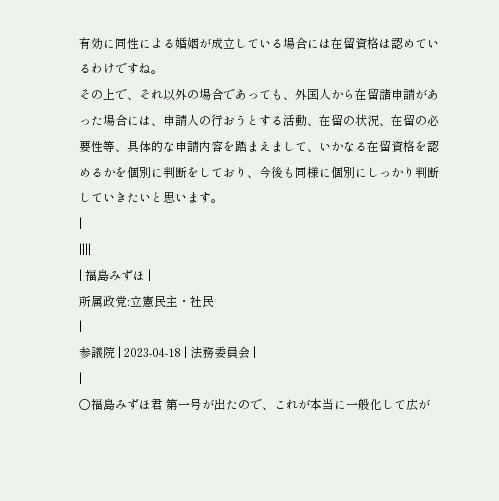有効に同性による婚姻が成立している場合には在留資格は認めているわけですね。
その上で、それ以外の場合であっても、外国人から在留諸申請があった場合には、申請人の行おうとする活動、在留の状況、在留の必要性等、具体的な申請内容を踏まえまして、いかなる在留資格を認めるかを個別に判断をしており、今後も同様に個別にしっかり判断していきたいと思います。
|
||||
| 福島みずほ |
所属政党:立憲民主・社民
|
参議院 | 2023-04-18 | 法務委員会 |
|
○福島みずほ君 第一号が出たので、これが本当に一般化して広が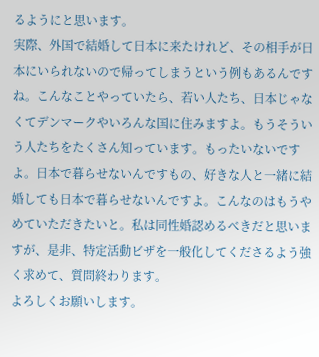るようにと思います。
実際、外国で結婚して日本に来たけれど、その相手が日本にいられないので帰ってしまうという例もあるんですね。こんなことやっていたら、若い人たち、日本じゃなくてデンマークやいろんな国に住みますよ。もうそういう人たちをたくさん知っています。もったいないですよ。日本で暮らせないんですもの、好きな人と一緒に結婚しても日本で暮らせないんですよ。こんなのはもうやめていただきたいと。私は同性婚認めるべきだと思いますが、是非、特定活動ビザを一般化してくださるよう強く求めて、質問終わります。
よろしくお願いします。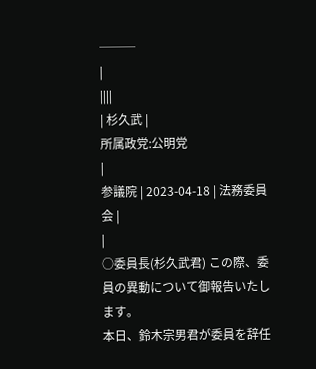───
|
||||
| 杉久武 |
所属政党:公明党
|
参議院 | 2023-04-18 | 法務委員会 |
|
○委員長(杉久武君) この際、委員の異動について御報告いたします。
本日、鈴木宗男君が委員を辞任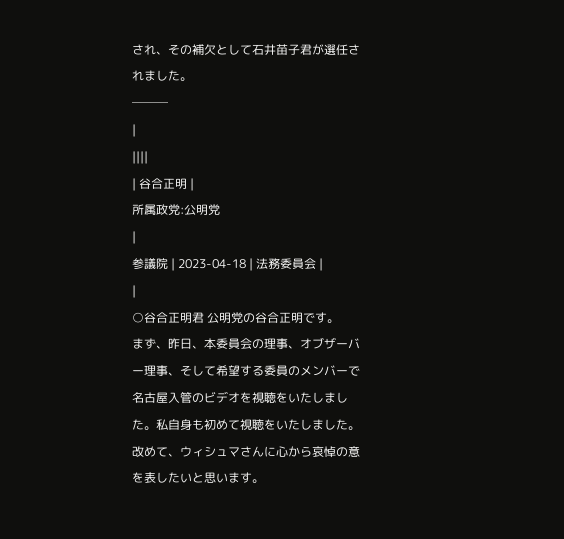され、その補欠として石井苗子君が選任されました。
───
|
||||
| 谷合正明 |
所属政党:公明党
|
参議院 | 2023-04-18 | 法務委員会 |
|
○谷合正明君 公明党の谷合正明です。
まず、昨日、本委員会の理事、オブザーバー理事、そして希望する委員のメンバーで名古屋入管のビデオを視聴をいたしました。私自身も初めて視聴をいたしました。改めて、ウィシュマさんに心から哀悼の意を表したいと思います。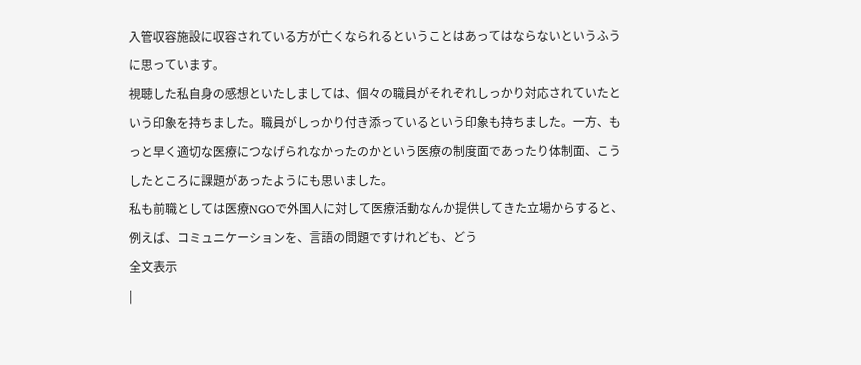入管収容施設に収容されている方が亡くなられるということはあってはならないというふうに思っています。
視聴した私自身の感想といたしましては、個々の職員がそれぞれしっかり対応されていたという印象を持ちました。職員がしっかり付き添っているという印象も持ちました。一方、もっと早く適切な医療につなげられなかったのかという医療の制度面であったり体制面、こうしたところに課題があったようにも思いました。
私も前職としては医療NGOで外国人に対して医療活動なんか提供してきた立場からすると、例えば、コミュニケーションを、言語の問題ですけれども、どう
全文表示
|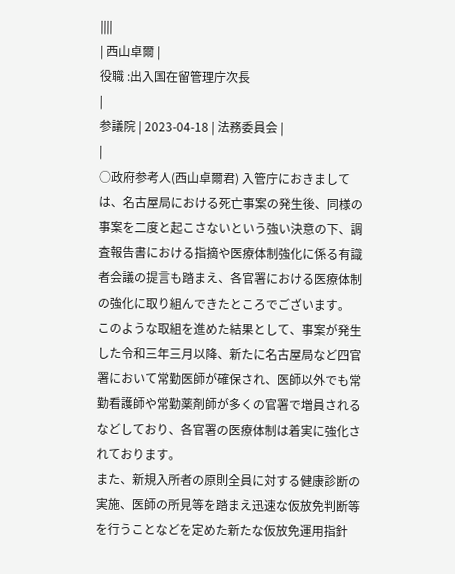||||
| 西山卓爾 |
役職 :出入国在留管理庁次長
|
参議院 | 2023-04-18 | 法務委員会 |
|
○政府参考人(西山卓爾君) 入管庁におきましては、名古屋局における死亡事案の発生後、同様の事案を二度と起こさないという強い決意の下、調査報告書における指摘や医療体制強化に係る有識者会議の提言も踏まえ、各官署における医療体制の強化に取り組んできたところでございます。
このような取組を進めた結果として、事案が発生した令和三年三月以降、新たに名古屋局など四官署において常勤医師が確保され、医師以外でも常勤看護師や常勤薬剤師が多くの官署で増員されるなどしており、各官署の医療体制は着実に強化されております。
また、新規入所者の原則全員に対する健康診断の実施、医師の所見等を踏まえ迅速な仮放免判断等を行うことなどを定めた新たな仮放免運用指針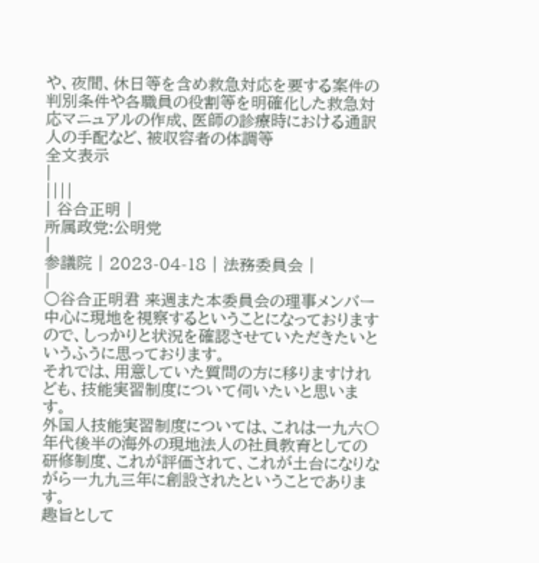や、夜間、休日等を含め救急対応を要する案件の判別条件や各職員の役割等を明確化した救急対応マニュアルの作成、医師の診療時における通訳人の手配など、被収容者の体調等
全文表示
|
||||
| 谷合正明 |
所属政党:公明党
|
参議院 | 2023-04-18 | 法務委員会 |
|
○谷合正明君 来週また本委員会の理事メンバー中心に現地を視察するということになっておりますので、しっかりと状況を確認させていただきたいというふうに思っております。
それでは、用意していた質問の方に移りますけれども、技能実習制度について伺いたいと思います。
外国人技能実習制度については、これは一九六〇年代後半の海外の現地法人の社員教育としての研修制度、これが評価されて、これが土台になりながら一九九三年に創設されたということであります。
趣旨として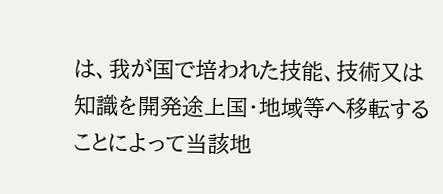は、我が国で培われた技能、技術又は知識を開発途上国・地域等へ移転することによって当該地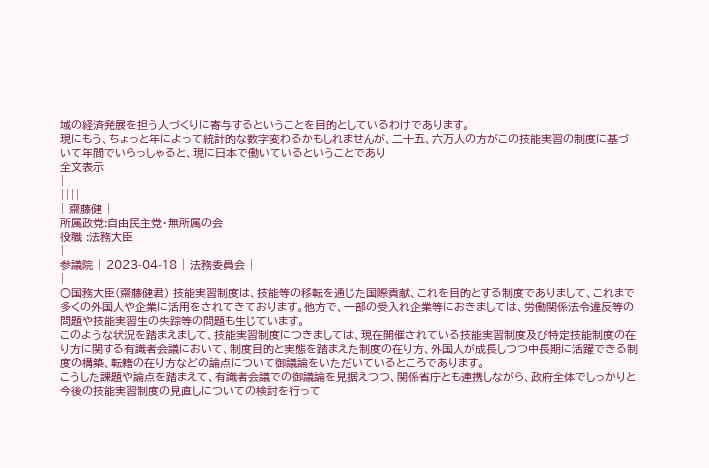域の経済発展を担う人づくりに寄与するということを目的としているわけであります。
現にもう、ちょっと年によって統計的な数字変わるかもしれませんが、二十五、六万人の方がこの技能実習の制度に基づいて年間でいらっしゃると、現に日本で働いているということであり
全文表示
|
||||
| 齋藤健 |
所属政党:自由民主党・無所属の会
役職 :法務大臣
|
参議院 | 2023-04-18 | 法務委員会 |
|
○国務大臣(齋藤健君) 技能実習制度は、技能等の移転を通じた国際貢献、これを目的とする制度でありまして、これまで多くの外国人や企業に活用をされてきております。他方で、一部の受入れ企業等におきましては、労働関係法令違反等の問題や技能実習生の失踪等の問題も生じています。
このような状況を踏まえまして、技能実習制度につきましては、現在開催されている技能実習制度及び特定技能制度の在り方に関する有識者会議において、制度目的と実態を踏まえた制度の在り方、外国人が成長しつつ中長期に活躍できる制度の構築、転籍の在り方などの論点について御議論をいただいているところであります。
こうした課題や論点を踏まえて、有識者会議での御議論を見据えつつ、関係省庁とも連携しながら、政府全体でしっかりと今後の技能実習制度の見直しについての検討を行って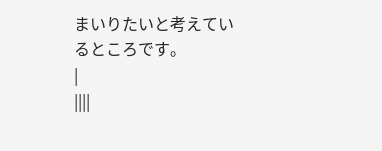まいりたいと考えているところです。
|
||||